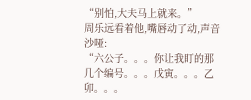“别怕,大夫马上就来。”
周乐远看着他,嘴唇动了动,声音沙哑:
“六公子。。。你让我盯的那几个编号。。。戊寅。。。乙卯。。。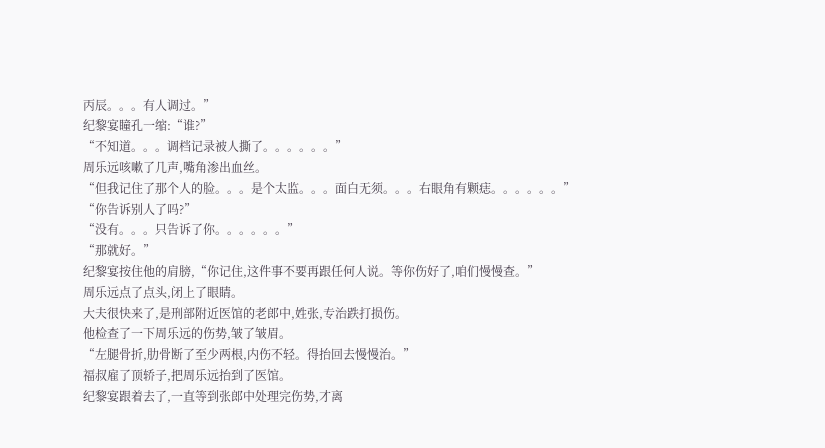丙辰。。。有人调过。”
纪黎宴瞳孔一缩:“谁?”
“不知道。。。调档记录被人撕了。。。。。。”
周乐远咳嗽了几声,嘴角渗出血丝。
“但我记住了那个人的脸。。。是个太监。。。面白无须。。。右眼角有颗痣。。。。。。”
“你告诉别人了吗?”
“没有。。。只告诉了你。。。。。。”
“那就好。”
纪黎宴按住他的肩膀,“你记住,这件事不要再跟任何人说。等你伤好了,咱们慢慢查。”
周乐远点了点头,闭上了眼睛。
大夫很快来了,是刑部附近医馆的老郎中,姓张,专治跌打损伤。
他检查了一下周乐远的伤势,皱了皱眉。
“左腿骨折,肋骨断了至少两根,内伤不轻。得抬回去慢慢治。”
福叔雇了顶轿子,把周乐远抬到了医馆。
纪黎宴跟着去了,一直等到张郎中处理完伤势,才离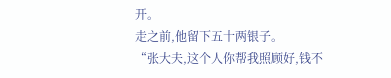开。
走之前,他留下五十两银子。
“张大夫,这个人你帮我照顾好,钱不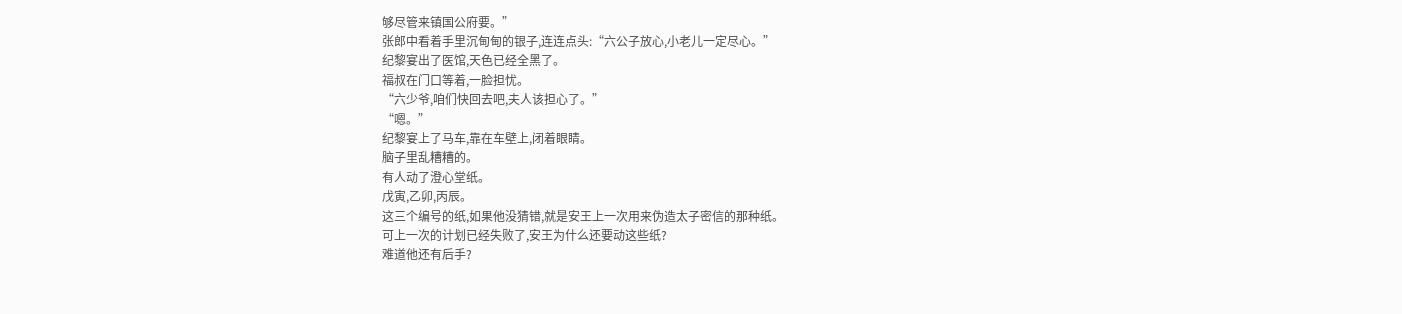够尽管来镇国公府要。”
张郎中看着手里沉甸甸的银子,连连点头:“六公子放心,小老儿一定尽心。”
纪黎宴出了医馆,天色已经全黑了。
福叔在门口等着,一脸担忧。
“六少爷,咱们快回去吧,夫人该担心了。”
“嗯。”
纪黎宴上了马车,靠在车壁上,闭着眼睛。
脑子里乱糟糟的。
有人动了澄心堂纸。
戊寅,乙卯,丙辰。
这三个编号的纸,如果他没猜错,就是安王上一次用来伪造太子密信的那种纸。
可上一次的计划已经失败了,安王为什么还要动这些纸?
难道他还有后手?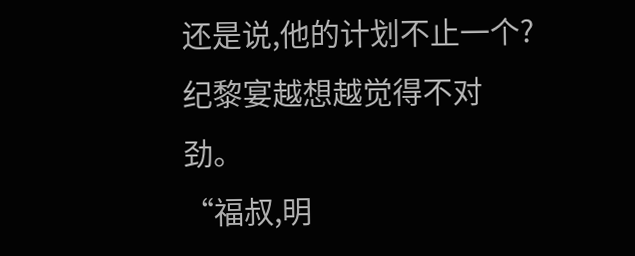还是说,他的计划不止一个?
纪黎宴越想越觉得不对劲。
“福叔,明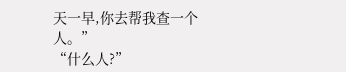天一早,你去帮我查一个人。”
“什么人?”